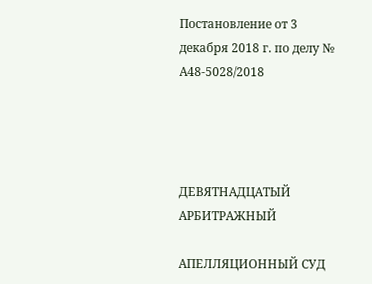Постановление от 3 декабря 2018 г. по делу № А48-5028/2018




ДЕВЯТНАДЦАТЫЙ АРБИТРАЖНЫЙ

АПЕЛЛЯЦИОННЫЙ СУД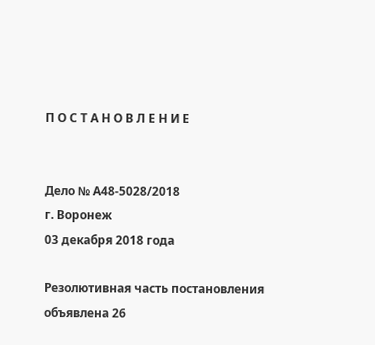П О С Т А Н О В Л Е Н И Е


Дело № А48-5028/2018
г. Воронеж
03 декабря 2018 года

Резолютивная часть постановления объявлена 26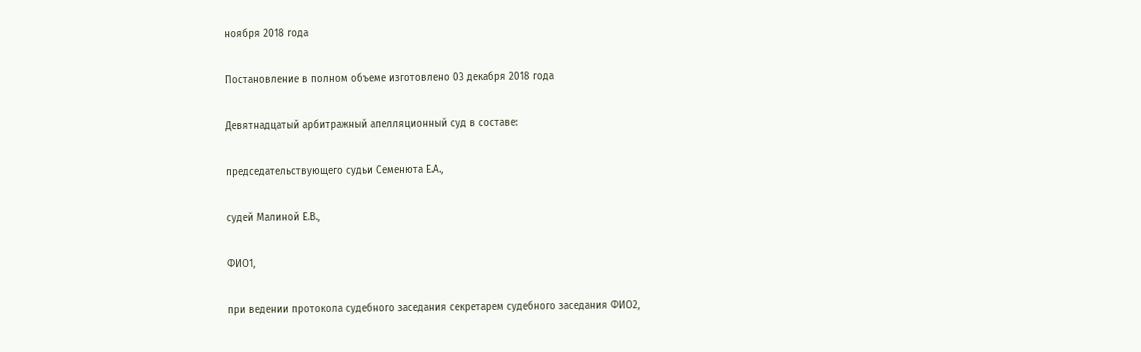ноября 2018 года

Постановление в полном объеме изготовлено 03 декабря 2018 года

Девятнадцатый арбитражный апелляционный суд в составе:

председательствующего судьи Семенюта Е.А.,

судей Малиной Е.В.,

ФИО1,

при ведении протокола судебного заседания секретарем судебного заседания ФИО2,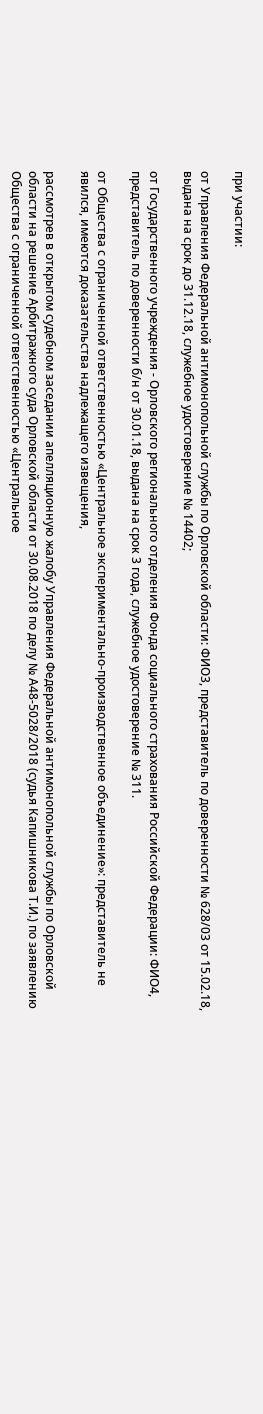при участии:

от Управления Федеральной антимонопольной службы по Орловской области: ФИО3, представитель по доверенности № 628/03 от 15.02.18, выдана на срок до 31.12.18, служебное удостоверение № 14402;

от Государственного учреждения - Орловского регионального отделения Фонда социального страхования Российской Федерации: ФИО4, представитель по доверенности б/н от 30.01.18, выдана на срок 3 года, служебное удостоверение № 311.

от Общества с ограниченной ответственностью «Центральное экспериментально-производственное объединение»: представитель не явился, имеются доказательства надлежащего извещения,

рассмотрев в открытом судебном заседании апелляционную жалобу Управления Федеральной антимонопольной службы по Орловской области на решение Арбитражного суда Орловской области от 30.08.2018 по делу № А48-5028/2018 (судья Капишникова Т.И.) по заявлению Общества с ограниченной ответственностью «Центральное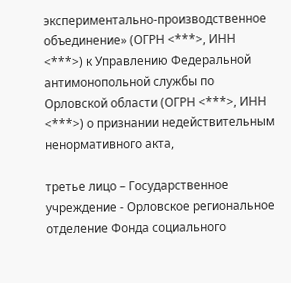экспериментально-производственное объединение» (ОГРН <***>, ИНН <***>) к Управлению Федеральной антимонопольной службы по Орловской области (ОГРН <***>, ИНН <***>) о признании недействительным ненормативного акта,

третье лицо – Государственное учреждение - Орловское региональное отделение Фонда социального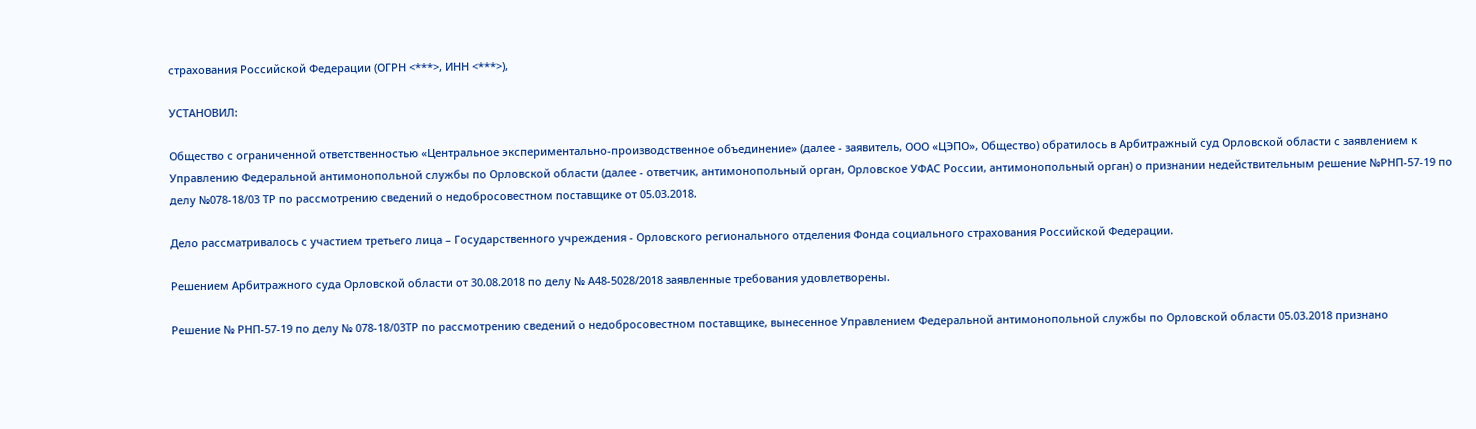страхования Российской Федерации (ОГРН <***>, ИНН <***>),

УСТАНОВИЛ:

Общество с ограниченной ответственностью «Центральное экспериментально-производственное объединение» (далее - заявитель, ООО «ЦЭПО», Общество) обратилось в Арбитражный суд Орловской области с заявлением к Управлению Федеральной антимонопольной службы по Орловской области (далее - ответчик, антимонопольный орган, Орловское УФАС России, антимонопольный орган) о признании недействительным решение №РНП-57-19 по делу №078-18/03 ТР по рассмотрению сведений о недобросовестном поставщике от 05.03.2018.

Дело рассматривалось с участием третьего лица – Государственного учреждения - Орловского регионального отделения Фонда социального страхования Российской Федерации.

Решением Арбитражного суда Орловской области от 30.08.2018 по делу № А48-5028/2018 заявленные требования удовлетворены.

Решение № РНП-57-19 по делу № 078-18/03ТР по рассмотрению сведений о недобросовестном поставщике, вынесенное Управлением Федеральной антимонопольной службы по Орловской области 05.03.2018 признано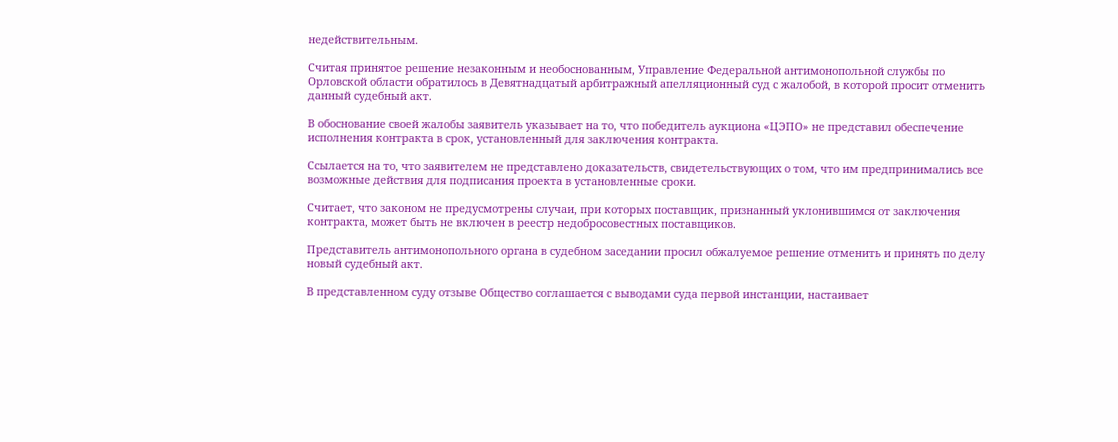недействительным.

Считая принятое решение незаконным и необоснованным, Управление Федеральной антимонопольной службы по Орловской области обратилось в Девятнадцатый арбитражный апелляционный суд с жалобой, в которой просит отменить данный судебный акт.

В обоснование своей жалобы заявитель указывает на то, что победитель аукциона «ЦЭПО» не представил обеспечение исполнения контракта в срок, установленный для заключения контракта.

Ссылается на то, что заявителем не представлено доказательств, свидетельствующих о том, что им предпринимались все возможные действия для подписания проекта в установленные сроки.

Считает, что законом не предусмотрены случаи, при которых поставщик, признанный уклонившимся от заключения контракта, может быть не включен в реестр недобросовестных поставщиков.

Представитель антимонопольного органа в судебном заседании просил обжалуемое решение отменить и принять по делу новый судебный акт.

В представленном суду отзыве Общество соглашается с выводами суда первой инстанции, настаивает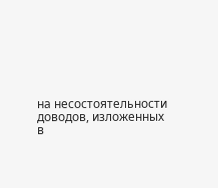на несостоятельности доводов, изложенных в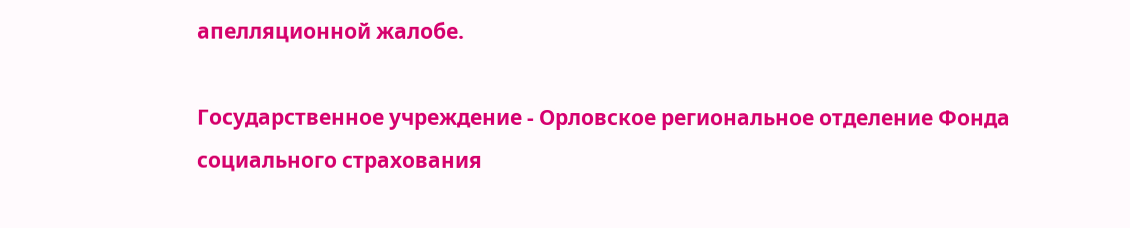апелляционной жалобе.

Государственное учреждение - Орловское региональное отделение Фонда социального страхования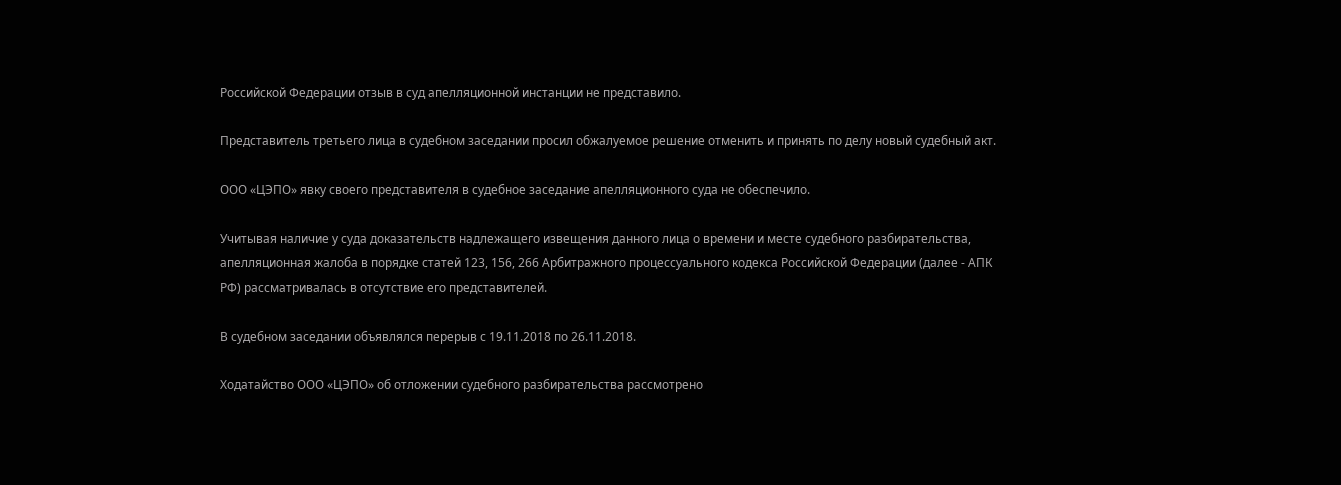Российской Федерации отзыв в суд апелляционной инстанции не представило.

Представитель третьего лица в судебном заседании просил обжалуемое решение отменить и принять по делу новый судебный акт.

ООО «ЦЭПО» явку своего представителя в судебное заседание апелляционного суда не обеспечило.

Учитывая наличие у суда доказательств надлежащего извещения данного лица о времени и месте судебного разбирательства, апелляционная жалоба в порядке статей 123, 156, 266 Арбитражного процессуального кодекса Российской Федерации (далее - АПК РФ) рассматривалась в отсутствие его представителей.

В судебном заседании объявлялся перерыв с 19.11.2018 по 26.11.2018.

Ходатайство ООО «ЦЭПО» об отложении судебного разбирательства рассмотрено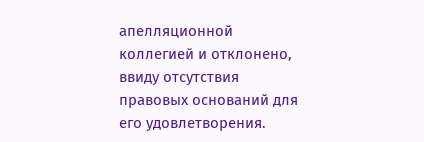апелляционной коллегией и отклонено, ввиду отсутствия правовых оснований для его удовлетворения.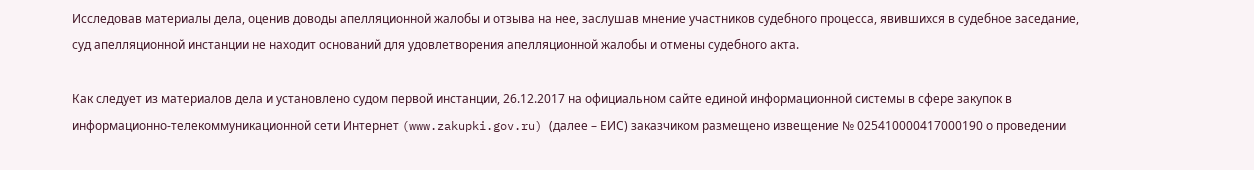Исследовав материалы дела, оценив доводы апелляционной жалобы и отзыва на нее, заслушав мнение участников судебного процесса, явившихся в судебное заседание, суд апелляционной инстанции не находит оснований для удовлетворения апелляционной жалобы и отмены судебного акта.

Как следует из материалов дела и установлено судом первой инстанции, 26.12.2017 на официальном сайте единой информационной системы в сфере закупок в информационно-телекоммуникационной сети Интернет (www.zakupki.gov.ru) (далее – ЕИС) заказчиком размещено извещение № 025410000417000190 о проведении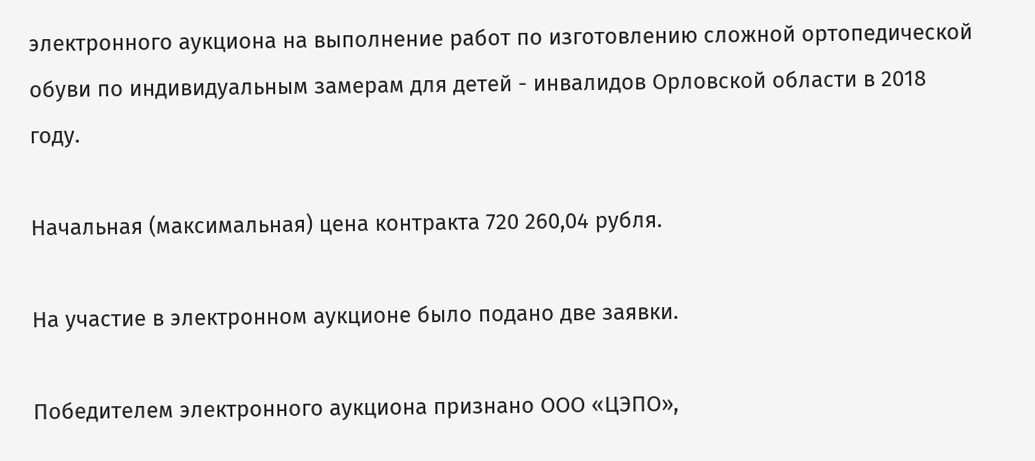электронного аукциона на выполнение работ по изготовлению сложной ортопедической обуви по индивидуальным замерам для детей - инвалидов Орловской области в 2018 году.

Начальная (максимальная) цена контракта 720 260,04 рубля.

На участие в электронном аукционе было подано две заявки.

Победителем электронного аукциона признано ООО «ЦЭПО»,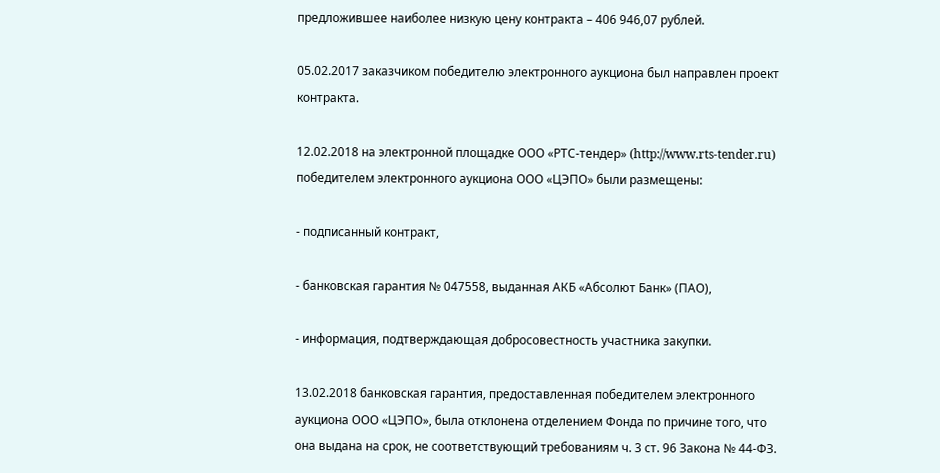предложившее наиболее низкую цену контракта – 406 946,07 рублей.

05.02.2017 заказчиком победителю электронного аукциона был направлен проект контракта.

12.02.2018 на электронной площадке ООО «РТС-тендер» (http://www.rts-tender.ru) победителем электронного аукциона ООО «ЦЭПО» были размещены:

- подписанный контракт,

- банковская гарантия № 047558, выданная АКБ «Абсолют Банк» (ПАО),

- информация, подтверждающая добросовестность участника закупки.

13.02.2018 банковская гарантия, предоставленная победителем электронного аукциона ООО «ЦЭПО», была отклонена отделением Фонда по причине того, что она выдана на срок, не соответствующий требованиям ч. 3 ст. 96 Закона № 44-ФЗ.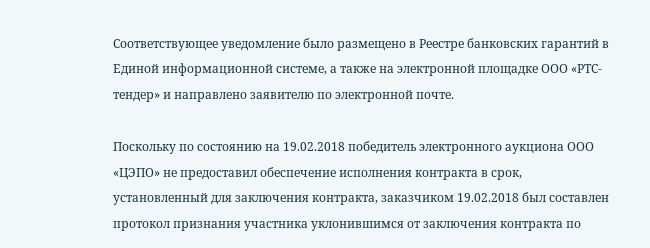Соответствующее уведомление было размещено в Реестре банковских гарантий в Единой информационной системе, а также на электронной площадке ООО «РТС-тендер» и направлено заявителю по электронной почте.

Поскольку по состоянию на 19.02.2018 победитель электронного аукциона ООО «ЦЭПО» не предоставил обеспечение исполнения контракта в срок, установленный для заключения контракта, заказчиком 19.02.2018 был составлен протокол признания участника уклонившимся от заключения контракта по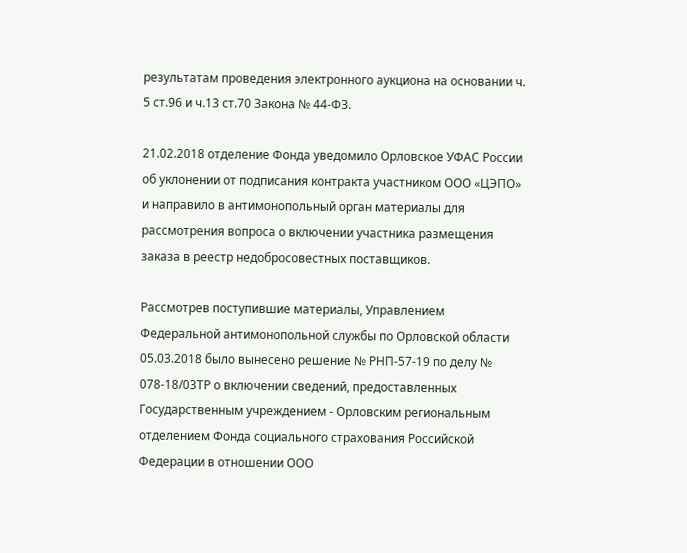результатам проведения электронного аукциона на основании ч. 5 ст.96 и ч.13 ст.70 Закона № 44-ФЗ.

21.02.2018 отделение Фонда уведомило Орловское УФАС России об уклонении от подписания контракта участником ООО «ЦЭПО» и направило в антимонопольный орган материалы для рассмотрения вопроса о включении участника размещения заказа в реестр недобросовестных поставщиков.

Рассмотрев поступившие материалы, Управлением Федеральной антимонопольной службы по Орловской области 05.03.2018 было вынесено решение № РНП-57-19 по делу № 078-18/03ТР о включении сведений, предоставленных Государственным учреждением - Орловским региональным отделением Фонда социального страхования Российской Федерации в отношении ООО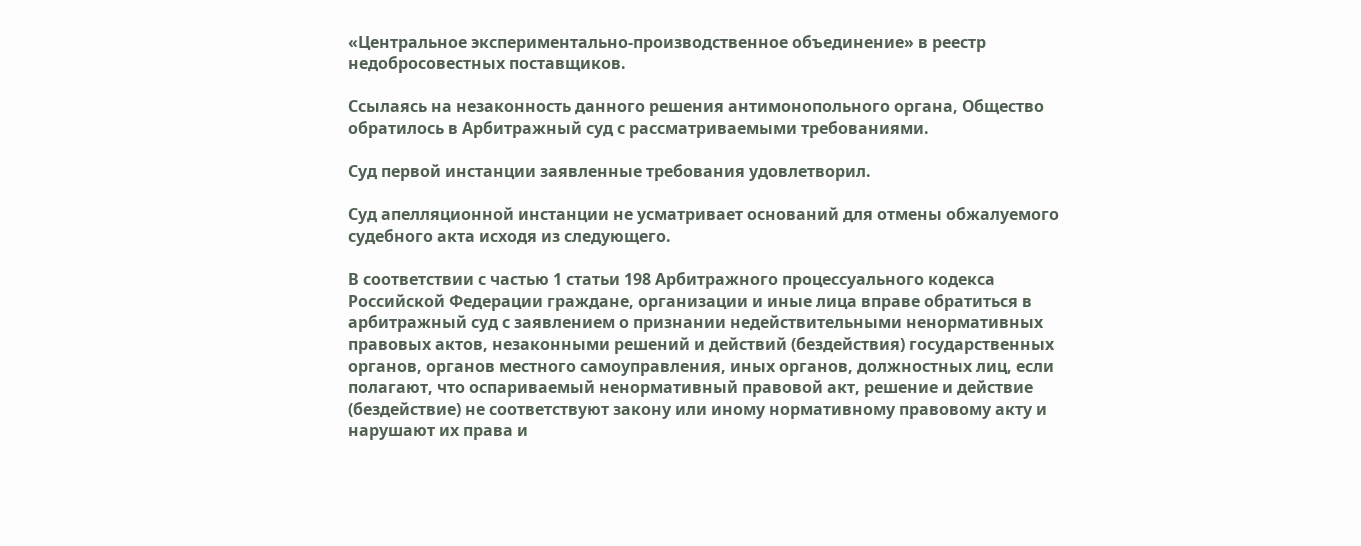«Центральное экспериментально-производственное объединение» в реестр недобросовестных поставщиков.

Ссылаясь на незаконность данного решения антимонопольного органа, Общество обратилось в Арбитражный суд с рассматриваемыми требованиями.

Суд первой инстанции заявленные требования удовлетворил.

Суд апелляционной инстанции не усматривает оснований для отмены обжалуемого судебного акта исходя из следующего.

В соответствии с частью 1 статьи 198 Арбитражного процессуального кодекса Российской Федерации граждане, организации и иные лица вправе обратиться в арбитражный суд с заявлением о признании недействительными ненормативных правовых актов, незаконными решений и действий (бездействия) государственных органов, органов местного самоуправления, иных органов, должностных лиц, если полагают, что оспариваемый ненормативный правовой акт, решение и действие (бездействие) не соответствуют закону или иному нормативному правовому акту и нарушают их права и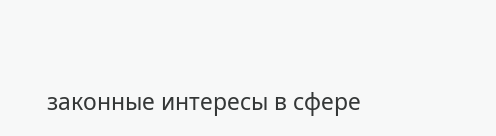законные интересы в сфере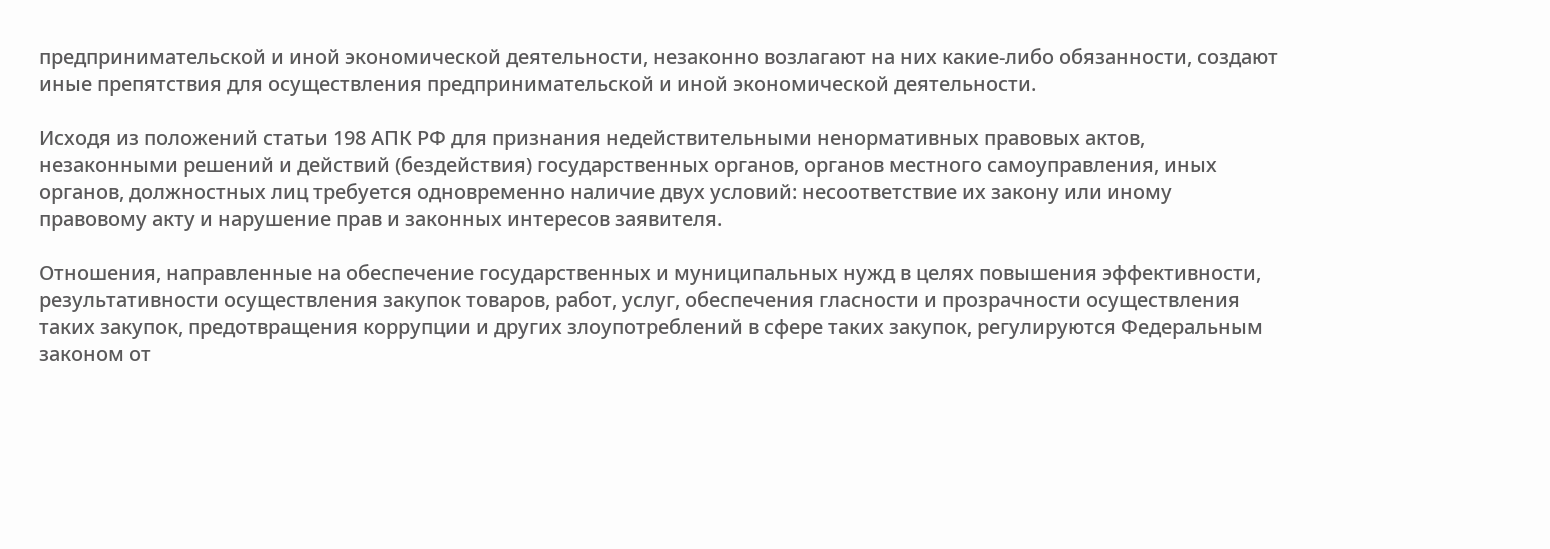предпринимательской и иной экономической деятельности, незаконно возлагают на них какие-либо обязанности, создают иные препятствия для осуществления предпринимательской и иной экономической деятельности.

Исходя из положений статьи 198 АПК РФ для признания недействительными ненормативных правовых актов, незаконными решений и действий (бездействия) государственных органов, органов местного самоуправления, иных органов, должностных лиц требуется одновременно наличие двух условий: несоответствие их закону или иному правовому акту и нарушение прав и законных интересов заявителя.

Отношения, направленные на обеспечение государственных и муниципальных нужд в целях повышения эффективности, результативности осуществления закупок товаров, работ, услуг, обеспечения гласности и прозрачности осуществления таких закупок, предотвращения коррупции и других злоупотреблений в сфере таких закупок, регулируются Федеральным законом от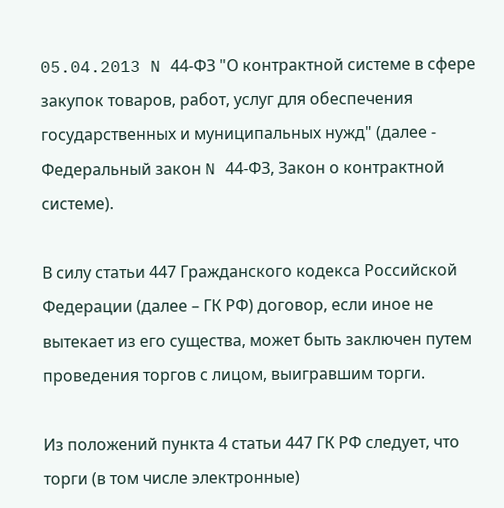05.04.2013 N 44-ФЗ "О контрактной системе в сфере закупок товаров, работ, услуг для обеспечения государственных и муниципальных нужд" (далее - Федеральный закон N 44-ФЗ, Закон о контрактной системе).

В силу статьи 447 Гражданского кодекса Российской Федерации (далее – ГК РФ) договор, если иное не вытекает из его существа, может быть заключен путем проведения торгов с лицом, выигравшим торги.

Из положений пункта 4 статьи 447 ГК РФ следует, что торги (в том числе электронные)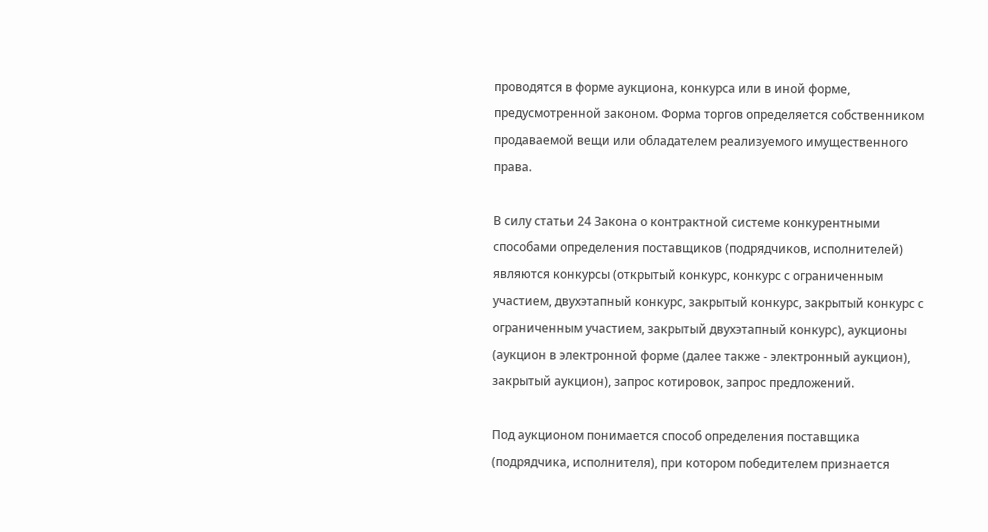проводятся в форме аукциона, конкурса или в иной форме, предусмотренной законом. Форма торгов определяется собственником продаваемой вещи или обладателем реализуемого имущественного права.

В силу статьи 24 Закона о контрактной системе конкурентными способами определения поставщиков (подрядчиков, исполнителей) являются конкурсы (открытый конкурс, конкурс с ограниченным участием, двухэтапный конкурс, закрытый конкурс, закрытый конкурс с ограниченным участием, закрытый двухэтапный конкурс), аукционы (аукцион в электронной форме (далее также - электронный аукцион), закрытый аукцион), запрос котировок, запрос предложений.

Под аукционом понимается способ определения поставщика (подрядчика, исполнителя), при котором победителем признается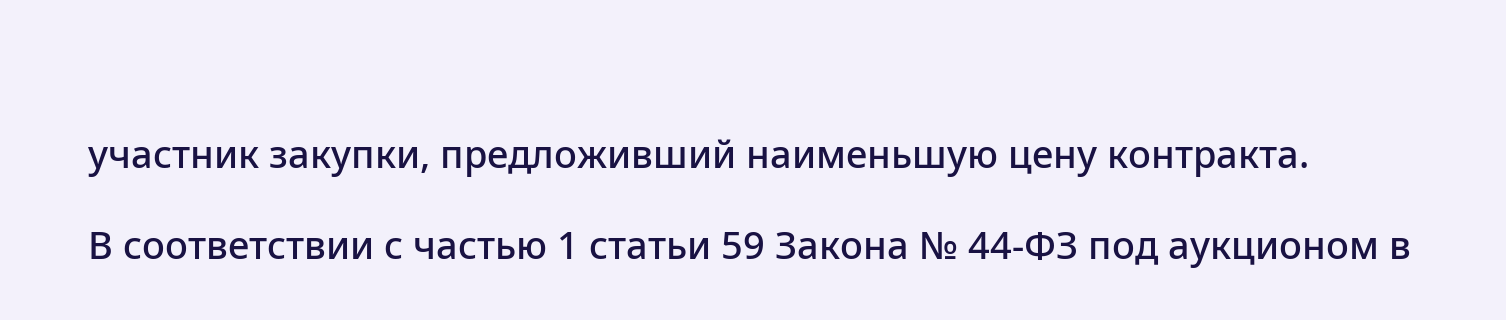участник закупки, предложивший наименьшую цену контракта.

В соответствии с частью 1 статьи 59 Закона № 44-ФЗ под аукционом в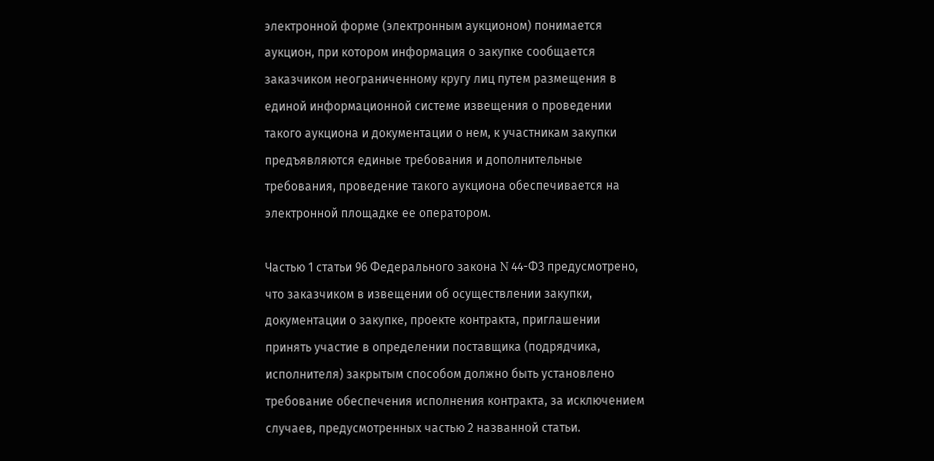электронной форме (электронным аукционом) понимается аукцион, при котором информация о закупке сообщается заказчиком неограниченному кругу лиц путем размещения в единой информационной системе извещения о проведении такого аукциона и документации о нем, к участникам закупки предъявляются единые требования и дополнительные требования, проведение такого аукциона обеспечивается на электронной площадке ее оператором.

Частью 1 статьи 96 Федерального закона N 44-ФЗ предусмотрено, что заказчиком в извещении об осуществлении закупки, документации о закупке, проекте контракта, приглашении принять участие в определении поставщика (подрядчика, исполнителя) закрытым способом должно быть установлено требование обеспечения исполнения контракта, за исключением случаев, предусмотренных частью 2 названной статьи.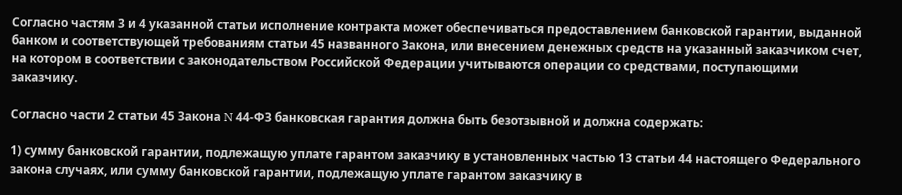Согласно частям 3 и 4 указанной статьи исполнение контракта может обеспечиваться предоставлением банковской гарантии, выданной банком и соответствующей требованиям статьи 45 названного Закона, или внесением денежных средств на указанный заказчиком счет, на котором в соответствии с законодательством Российской Федерации учитываются операции со средствами, поступающими заказчику.

Согласно части 2 статьи 45 Закона N 44-ФЗ банковская гарантия должна быть безотзывной и должна содержать:

1) сумму банковской гарантии, подлежащую уплате гарантом заказчику в установленных частью 13 статьи 44 настоящего Федерального закона случаях, или сумму банковской гарантии, подлежащую уплате гарантом заказчику в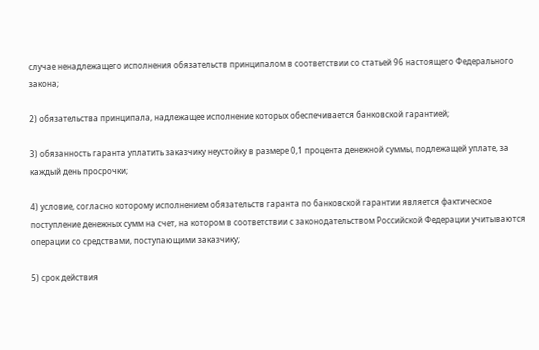случае ненадлежащего исполнения обязательств принципалом в соответствии со статьей 96 настоящего Федерального закона;

2) обязательства принципала, надлежащее исполнение которых обеспечивается банковской гарантией;

3) обязанность гаранта уплатить заказчику неустойку в размере 0,1 процента денежной суммы, подлежащей уплате, за каждый день просрочки;

4) условие, согласно которому исполнением обязательств гаранта по банковской гарантии является фактическое поступление денежных сумм на счет, на котором в соответствии с законодательством Российской Федерации учитываются операции со средствами, поступающими заказчику;

5) срок действия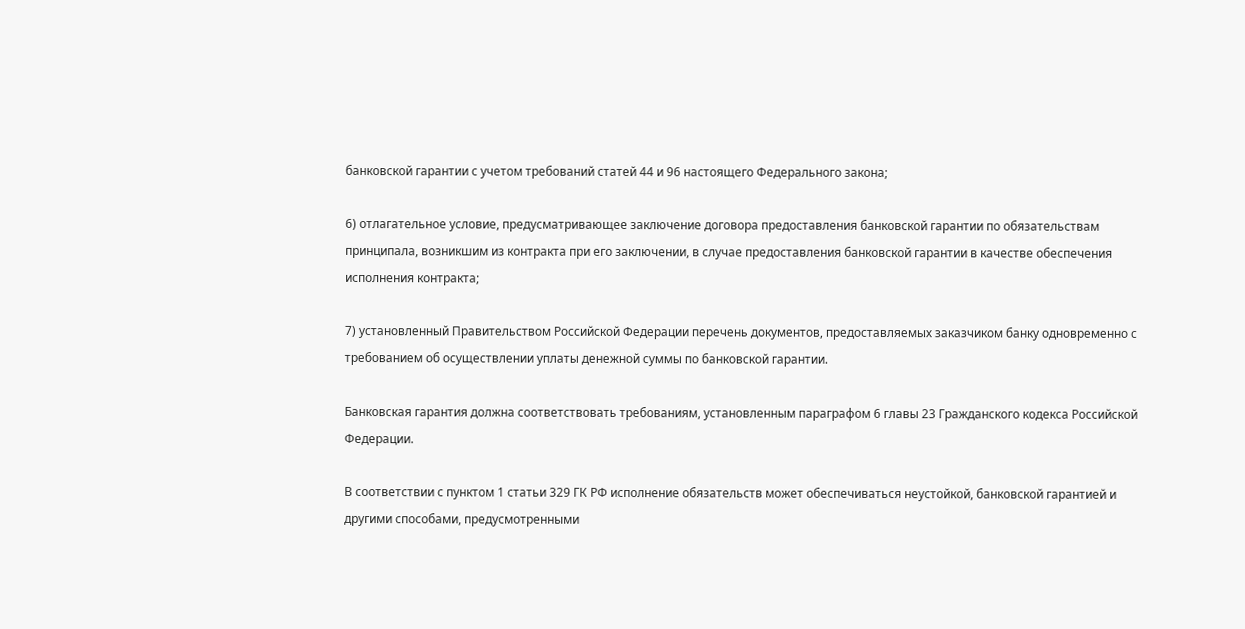банковской гарантии с учетом требований статей 44 и 96 настоящего Федерального закона;

6) отлагательное условие, предусматривающее заключение договора предоставления банковской гарантии по обязательствам принципала, возникшим из контракта при его заключении, в случае предоставления банковской гарантии в качестве обеспечения исполнения контракта;

7) установленный Правительством Российской Федерации перечень документов, предоставляемых заказчиком банку одновременно с требованием об осуществлении уплаты денежной суммы по банковской гарантии.

Банковская гарантия должна соответствовать требованиям, установленным параграфом 6 главы 23 Гражданского кодекса Российской Федерации.

В соответствии с пунктом 1 статьи 329 ГК РФ исполнение обязательств может обеспечиваться неустойкой, банковской гарантией и другими способами, предусмотренными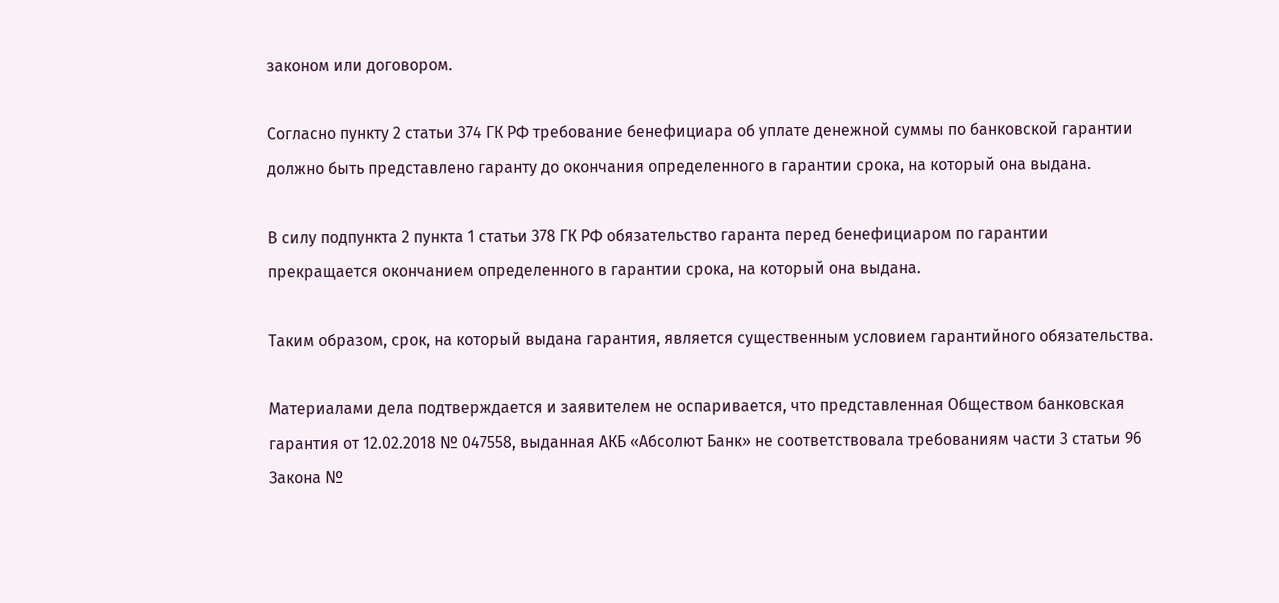законом или договором.

Согласно пункту 2 статьи 374 ГК РФ требование бенефициара об уплате денежной суммы по банковской гарантии должно быть представлено гаранту до окончания определенного в гарантии срока, на который она выдана.

В силу подпункта 2 пункта 1 статьи 378 ГК РФ обязательство гаранта перед бенефициаром по гарантии прекращается окончанием определенного в гарантии срока, на который она выдана.

Таким образом, срок, на который выдана гарантия, является существенным условием гарантийного обязательства.

Материалами дела подтверждается и заявителем не оспаривается, что представленная Обществом банковская гарантия от 12.02.2018 № 047558, выданная АКБ «Абсолют Банк» не соответствовала требованиям части 3 статьи 96 Закона №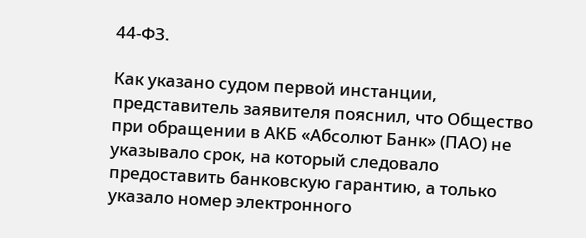44-ФЗ.

Как указано судом первой инстанции, представитель заявителя пояснил, что Общество при обращении в АКБ «Абсолют Банк» (ПАО) не указывало срок, на который следовало предоставить банковскую гарантию, а только указало номер электронного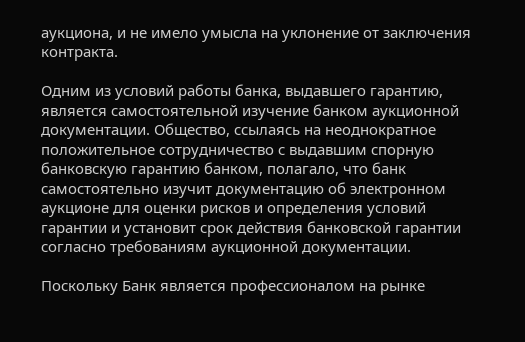аукциона, и не имело умысла на уклонение от заключения контракта.

Одним из условий работы банка, выдавшего гарантию, является самостоятельной изучение банком аукционной документации. Общество, ссылаясь на неоднократное положительное сотрудничество с выдавшим спорную банковскую гарантию банком, полагало, что банк самостоятельно изучит документацию об электронном аукционе для оценки рисков и определения условий гарантии и установит срок действия банковской гарантии согласно требованиям аукционной документации.

Поскольку Банк является профессионалом на рынке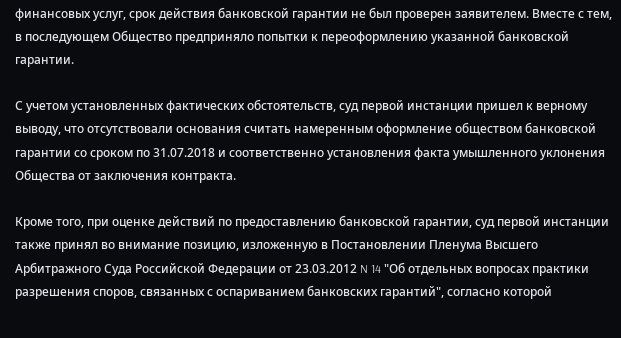финансовых услуг, срок действия банковской гарантии не был проверен заявителем. Вместе с тем, в последующем Общество предприняло попытки к переоформлению указанной банковской гарантии.

С учетом установленных фактических обстоятельств, суд первой инстанции пришел к верному выводу, что отсутствовали основания считать намеренным оформление обществом банковской гарантии со сроком по 31.07.2018 и соответственно установления факта умышленного уклонения Общества от заключения контракта.

Кроме того, при оценке действий по предоставлению банковской гарантии, суд первой инстанции также принял во внимание позицию, изложенную в Постановлении Пленума Высшего Арбитражного Суда Российской Федерации от 23.03.2012 N 14 "Об отдельных вопросах практики разрешения споров, связанных с оспариванием банковских гарантий", согласно которой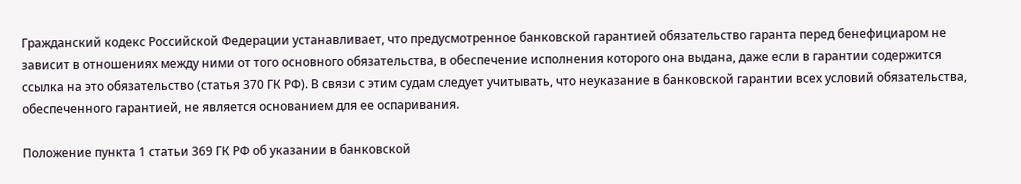Гражданский кодекс Российской Федерации устанавливает, что предусмотренное банковской гарантией обязательство гаранта перед бенефициаром не зависит в отношениях между ними от того основного обязательства, в обеспечение исполнения которого она выдана, даже если в гарантии содержится ссылка на это обязательство (статья 370 ГК РФ). В связи с этим судам следует учитывать, что неуказание в банковской гарантии всех условий обязательства, обеспеченного гарантией, не является основанием для ее оспаривания.

Положение пункта 1 статьи 369 ГК РФ об указании в банковской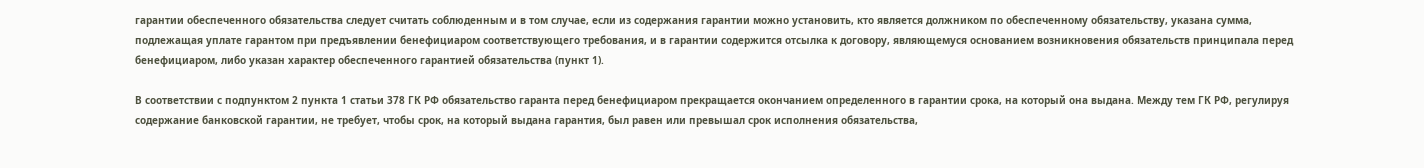гарантии обеспеченного обязательства следует считать соблюденным и в том случае, если из содержания гарантии можно установить, кто является должником по обеспеченному обязательству, указана сумма, подлежащая уплате гарантом при предъявлении бенефициаром соответствующего требования, и в гарантии содержится отсылка к договору, являющемуся основанием возникновения обязательств принципала перед бенефициаром, либо указан характер обеспеченного гарантией обязательства (пункт 1).

В соответствии с подпунктом 2 пункта 1 статьи 378 ГК РФ обязательство гаранта перед бенефициаром прекращается окончанием определенного в гарантии срока, на который она выдана. Между тем ГК РФ, регулируя содержание банковской гарантии, не требует, чтобы срок, на который выдана гарантия, был равен или превышал срок исполнения обязательства,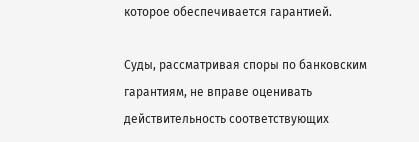которое обеспечивается гарантией.

Суды, рассматривая споры по банковским гарантиям, не вправе оценивать действительность соответствующих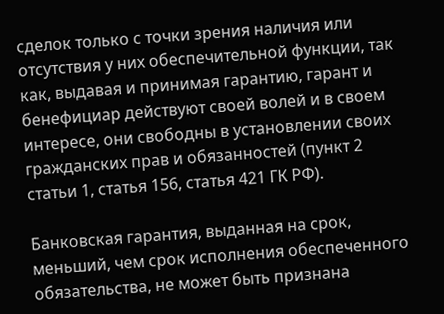сделок только с точки зрения наличия или отсутствия у них обеспечительной функции, так как, выдавая и принимая гарантию, гарант и бенефициар действуют своей волей и в своем интересе, они свободны в установлении своих гражданских прав и обязанностей (пункт 2 статьи 1, статья 156, статья 421 ГК РФ).

Банковская гарантия, выданная на срок, меньший, чем срок исполнения обеспеченного обязательства, не может быть признана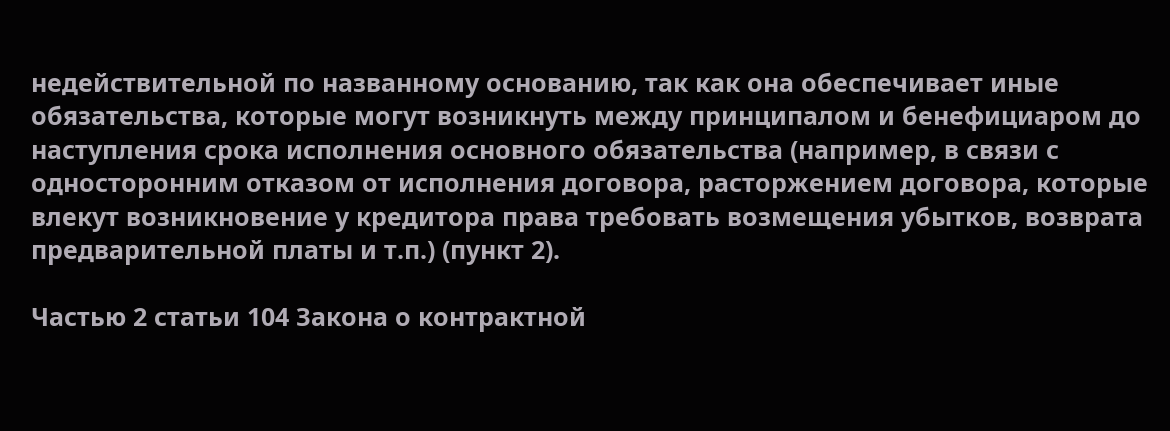недействительной по названному основанию, так как она обеспечивает иные обязательства, которые могут возникнуть между принципалом и бенефициаром до наступления срока исполнения основного обязательства (например, в связи с односторонним отказом от исполнения договора, расторжением договора, которые влекут возникновение у кредитора права требовать возмещения убытков, возврата предварительной платы и т.п.) (пункт 2).

Частью 2 статьи 104 Закона о контрактной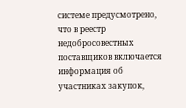системе предусмотрено, что в реестр недобросовестных поставщиков включается информация об участниках закупок,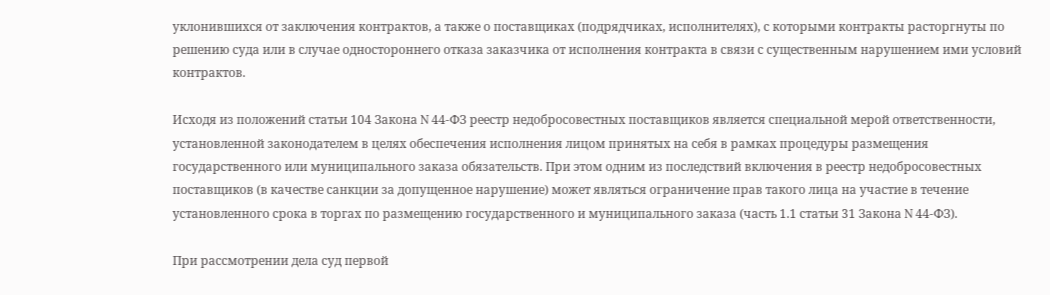уклонившихся от заключения контрактов, а также о поставщиках (подрядчиках, исполнителях), с которыми контракты расторгнуты по решению суда или в случае одностороннего отказа заказчика от исполнения контракта в связи с существенным нарушением ими условий контрактов.

Исходя из положений статьи 104 Закона N 44-ФЗ реестр недобросовестных поставщиков является специальной мерой ответственности, установленной законодателем в целях обеспечения исполнения лицом принятых на себя в рамках процедуры размещения государственного или муниципального заказа обязательств. При этом одним из последствий включения в реестр недобросовестных поставщиков (в качестве санкции за допущенное нарушение) может являться ограничение прав такого лица на участие в течение установленного срока в торгах по размещению государственного и муниципального заказа (часть 1.1 статьи 31 Закона N 44-ФЗ).

При рассмотрении дела суд первой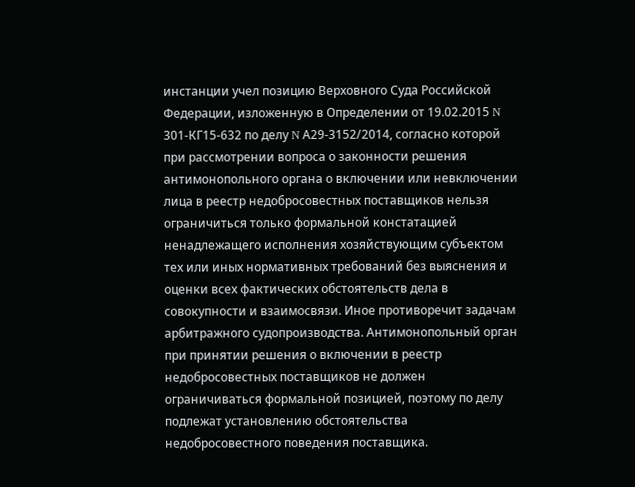инстанции учел позицию Верховного Суда Российской Федерации, изложенную в Определении от 19.02.2015 N 301-КГ15-632 по делу N А29-3152/2014, согласно которой при рассмотрении вопроса о законности решения антимонопольного органа о включении или невключении лица в реестр недобросовестных поставщиков нельзя ограничиться только формальной констатацией ненадлежащего исполнения хозяйствующим субъектом тех или иных нормативных требований без выяснения и оценки всех фактических обстоятельств дела в совокупности и взаимосвязи. Иное противоречит задачам арбитражного судопроизводства. Антимонопольный орган при принятии решения о включении в реестр недобросовестных поставщиков не должен ограничиваться формальной позицией, поэтому по делу подлежат установлению обстоятельства недобросовестного поведения поставщика.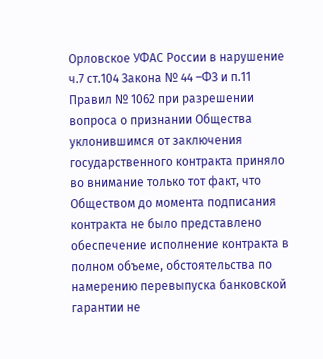Орловское УФАС России в нарушение ч.7 ст.104 Закона № 44 –ФЗ и п.11 Правил № 1062 при разрешении вопроса о признании Общества уклонившимся от заключения государственного контракта приняло во внимание только тот факт, что Обществом до момента подписания контракта не было представлено обеспечение исполнение контракта в полном объеме, обстоятельства по намерению перевыпуска банковской гарантии не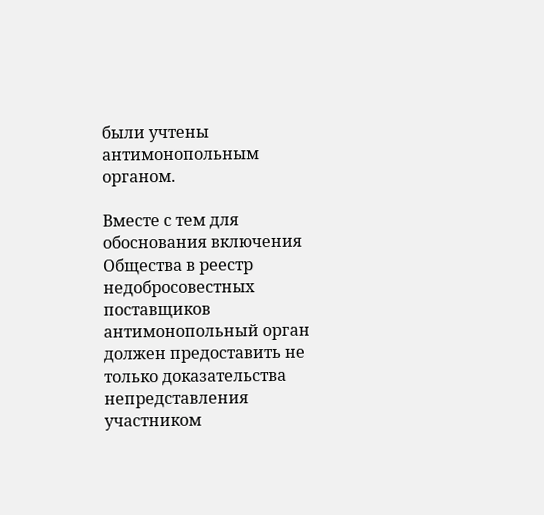были учтены антимонопольным органом.

Вместе с тем для обоснования включения Общества в реестр недобросовестных поставщиков антимонопольный орган должен предоставить не только доказательства непредставления участником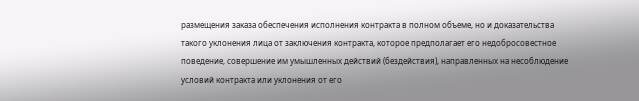размещения заказа обеспечения исполнения контракта в полном объеме, но и доказательства такого уклонения лица от заключения контракта, которое предполагает его недобросовестное поведение, совершение им умышленных действий (бездействия), направленных на несоблюдение условий контракта или уклонения от его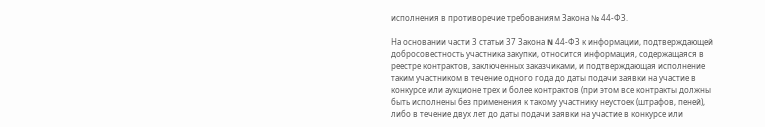исполнения в противоречие требованиям Закона № 44-ФЗ.

На основании части 3 статьи 37 Закона N 44-ФЗ к информации, подтверждающей добросовестность участника закупки, относится информация, содержащаяся в реестре контрактов, заключенных заказчиками, и подтверждающая исполнение таким участником в течение одного года до даты подачи заявки на участие в конкурсе или аукционе трех и более контрактов (при этом все контракты должны быть исполнены без применения к такому участнику неустоек (штрафов, пеней), либо в течение двух лет до даты подачи заявки на участие в конкурсе или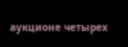аукционе четырех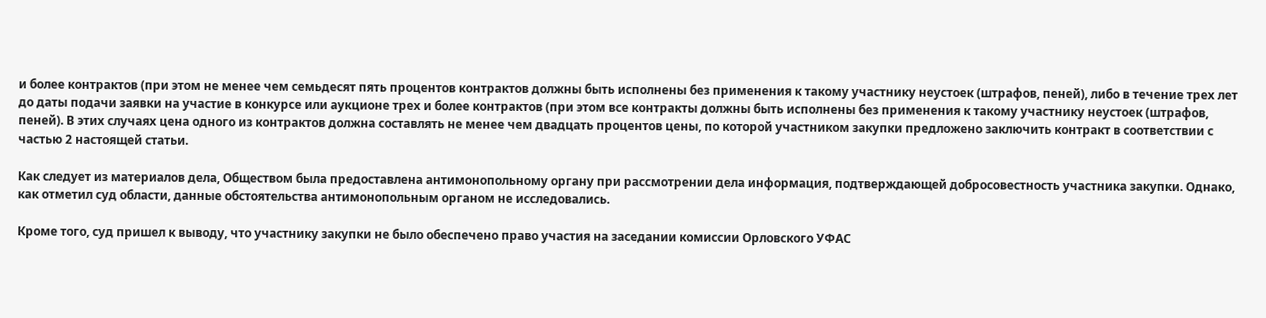и более контрактов (при этом не менее чем семьдесят пять процентов контрактов должны быть исполнены без применения к такому участнику неустоек (штрафов, пеней), либо в течение трех лет до даты подачи заявки на участие в конкурсе или аукционе трех и более контрактов (при этом все контракты должны быть исполнены без применения к такому участнику неустоек (штрафов, пеней). В этих случаях цена одного из контрактов должна составлять не менее чем двадцать процентов цены, по которой участником закупки предложено заключить контракт в соответствии с частью 2 настоящей статьи.

Как следует из материалов дела, Обществом была предоставлена антимонопольному органу при рассмотрении дела информация, подтверждающей добросовестность участника закупки. Однако, как отметил суд области, данные обстоятельства антимонопольным органом не исследовались.

Кроме того, суд пришел к выводу, что участнику закупки не было обеспечено право участия на заседании комиссии Орловского УФАС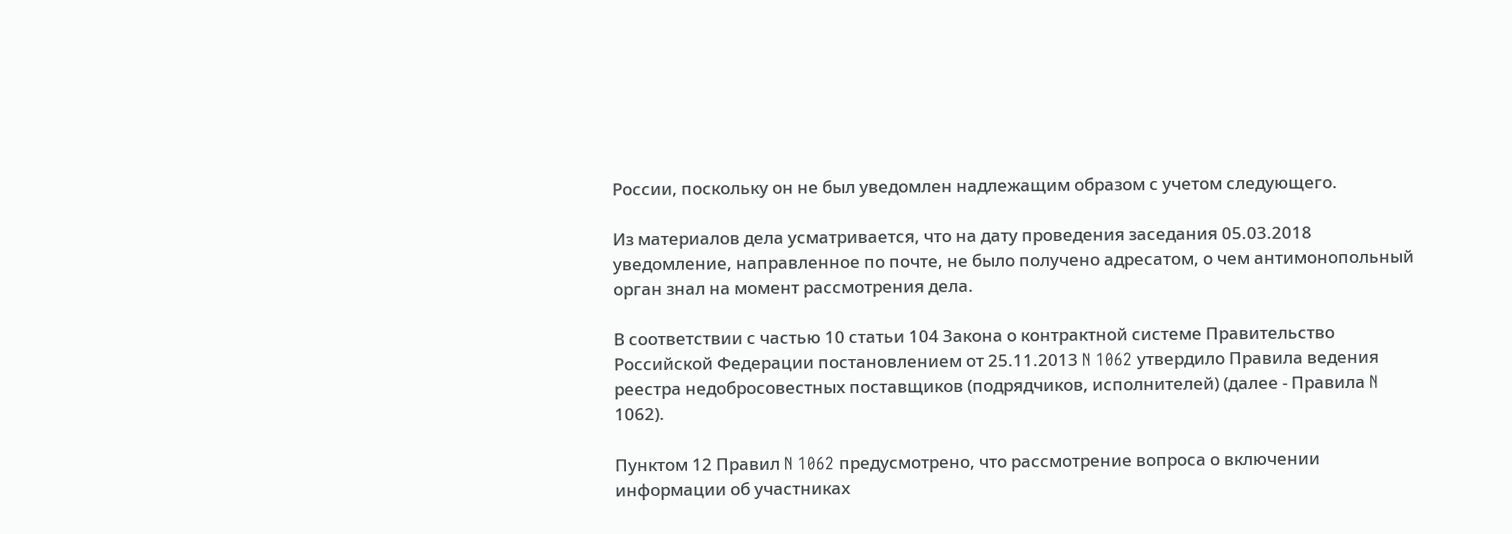России, поскольку он не был уведомлен надлежащим образом с учетом следующего.

Из материалов дела усматривается, что на дату проведения заседания 05.03.2018 уведомление, направленное по почте, не было получено адресатом, о чем антимонопольный орган знал на момент рассмотрения дела.

В соответствии с частью 10 статьи 104 Закона о контрактной системе Правительство Российской Федерации постановлением от 25.11.2013 N 1062 утвердило Правила ведения реестра недобросовестных поставщиков (подрядчиков, исполнителей) (далее - Правила N 1062).

Пунктом 12 Правил N 1062 предусмотрено, что рассмотрение вопроса о включении информации об участниках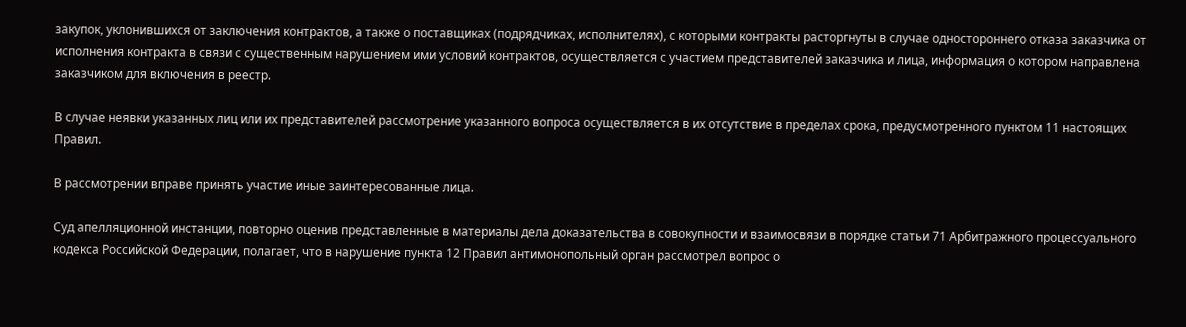закупок, уклонившихся от заключения контрактов, а также о поставщиках (подрядчиках, исполнителях), с которыми контракты расторгнуты в случае одностороннего отказа заказчика от исполнения контракта в связи с существенным нарушением ими условий контрактов, осуществляется с участием представителей заказчика и лица, информация о котором направлена заказчиком для включения в реестр.

В случае неявки указанных лиц или их представителей рассмотрение указанного вопроса осуществляется в их отсутствие в пределах срока, предусмотренного пунктом 11 настоящих Правил.

В рассмотрении вправе принять участие иные заинтересованные лица.

Суд апелляционной инстанции, повторно оценив представленные в материалы дела доказательства в совокупности и взаимосвязи в порядке статьи 71 Арбитражного процессуального кодекса Российской Федерации, полагает, что в нарушение пункта 12 Правил антимонопольный орган рассмотрел вопрос о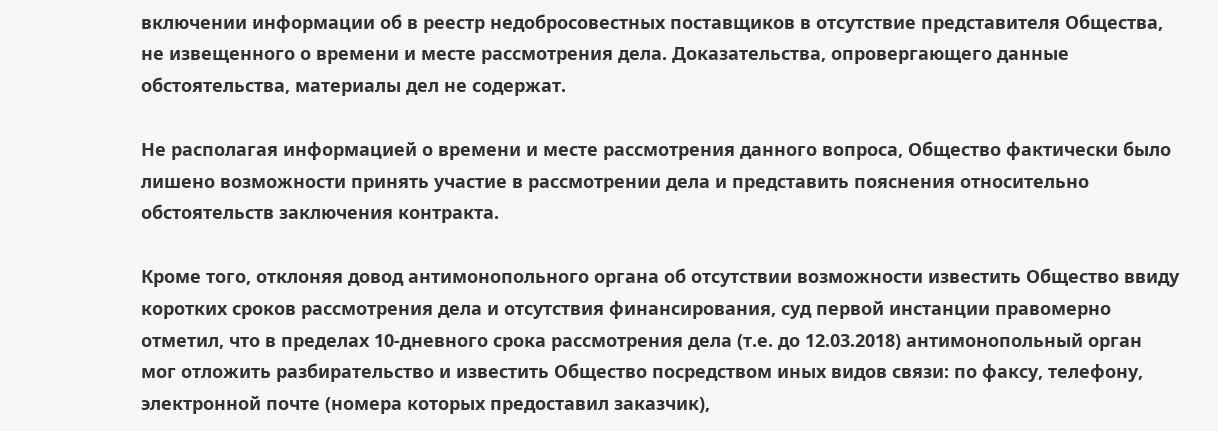включении информации об в реестр недобросовестных поставщиков в отсутствие представителя Общества, не извещенного о времени и месте рассмотрения дела. Доказательства, опровергающего данные обстоятельства, материалы дел не содержат.

Не располагая информацией о времени и месте рассмотрения данного вопроса, Общество фактически было лишено возможности принять участие в рассмотрении дела и представить пояснения относительно обстоятельств заключения контракта.

Кроме того, отклоняя довод антимонопольного органа об отсутствии возможности известить Общество ввиду коротких сроков рассмотрения дела и отсутствия финансирования, суд первой инстанции правомерно отметил, что в пределах 10-дневного срока рассмотрения дела (т.е. до 12.03.2018) антимонопольный орган мог отложить разбирательство и известить Общество посредством иных видов связи: по факсу, телефону, электронной почте (номера которых предоставил заказчик),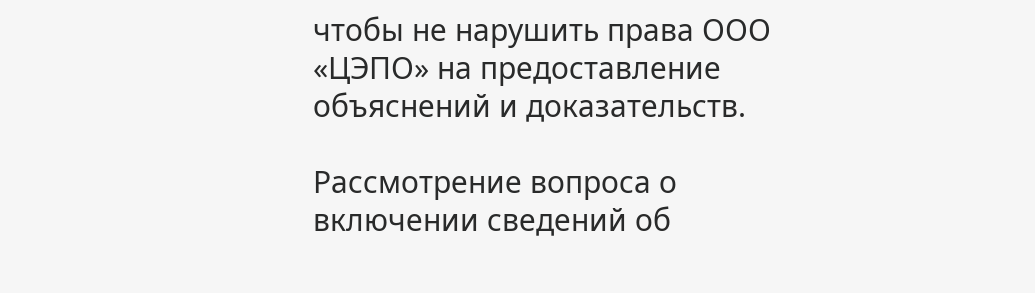чтобы не нарушить права ООО «ЦЭПО» на предоставление объяснений и доказательств.

Рассмотрение вопроса о включении сведений об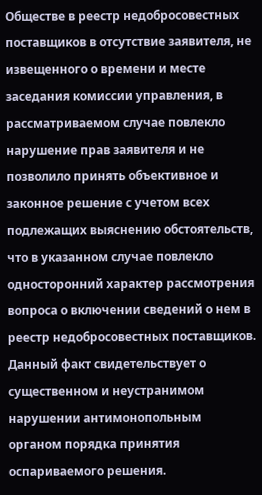Обществе в реестр недобросовестных поставщиков в отсутствие заявителя, не извещенного о времени и месте заседания комиссии управления, в рассматриваемом случае повлекло нарушение прав заявителя и не позволило принять объективное и законное решение с учетом всех подлежащих выяснению обстоятельств, что в указанном случае повлекло односторонний характер рассмотрения вопроса о включении сведений о нем в реестр недобросовестных поставщиков. Данный факт свидетельствует о существенном и неустранимом нарушении антимонопольным органом порядка принятия оспариваемого решения.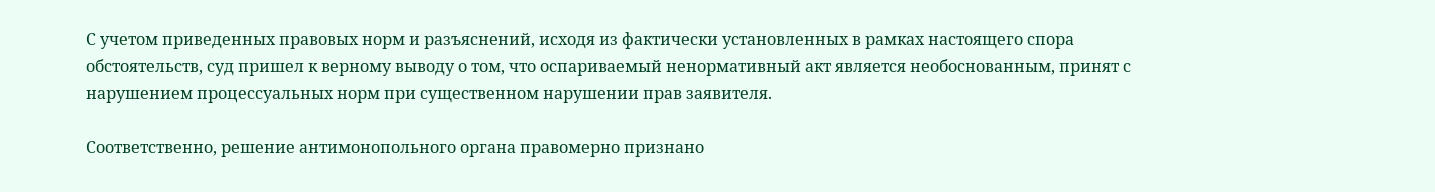С учетом приведенных правовых норм и разъяснений, исходя из фактически установленных в рамках настоящего спора обстоятельств, суд пришел к верному выводу о том, что оспариваемый ненормативный акт является необоснованным, принят с нарушением процессуальных норм при существенном нарушении прав заявителя.

Соответственно, решение антимонопольного органа правомерно признано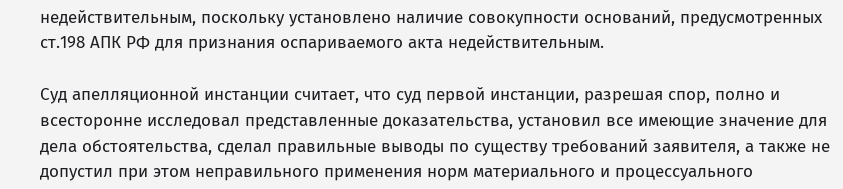недействительным, поскольку установлено наличие совокупности оснований, предусмотренных ст.198 АПК РФ для признания оспариваемого акта недействительным.

Суд апелляционной инстанции считает, что суд первой инстанции, разрешая спор, полно и всесторонне исследовал представленные доказательства, установил все имеющие значение для дела обстоятельства, сделал правильные выводы по существу требований заявителя, а также не допустил при этом неправильного применения норм материального и процессуального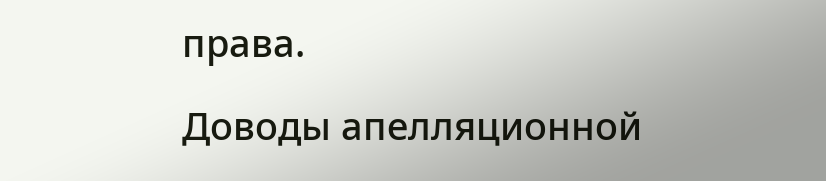права.

Доводы апелляционной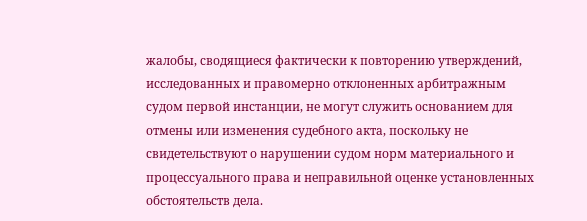жалобы, сводящиеся фактически к повторению утверждений, исследованных и правомерно отклоненных арбитражным судом первой инстанции, не могут служить основанием для отмены или изменения судебного акта, поскольку не свидетельствуют о нарушении судом норм материального и процессуального права и неправильной оценке установленных обстоятельств дела.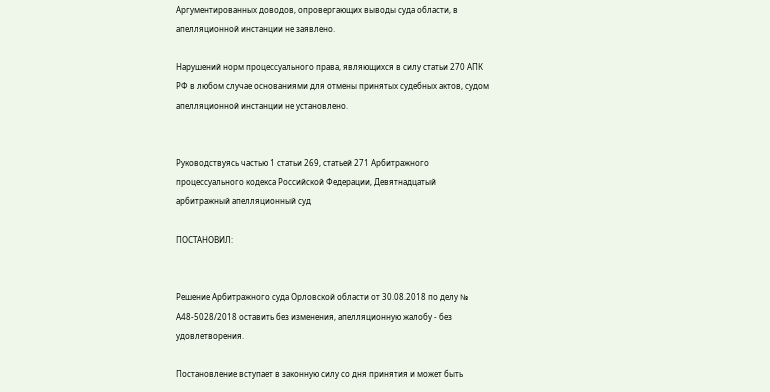Аргументированных доводов, опровергающих выводы суда области, в апелляционной инстанции не заявлено.

Нарушений норм процессуального права, являющихся в силу статьи 270 АПК РФ в любом случае основаниями для отмены принятых судебных актов, судом апелляционной инстанции не установлено.


Руководствуясь частью 1 статьи 269, статьей 271 Арбитражного процессуального кодекса Российской Федерации, Девятнадцатый арбитражный апелляционный суд

ПОСТАНОВИЛ:


Решение Арбитражного суда Орловской области от 30.08.2018 по делу № А48-5028/2018 оставить без изменения, апелляционную жалобу - без удовлетворения.

Постановление вступает в законную силу со дня принятия и может быть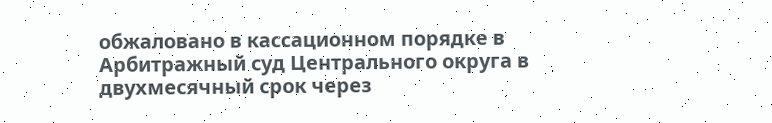обжаловано в кассационном порядке в Арбитражный суд Центрального округа в двухмесячный срок через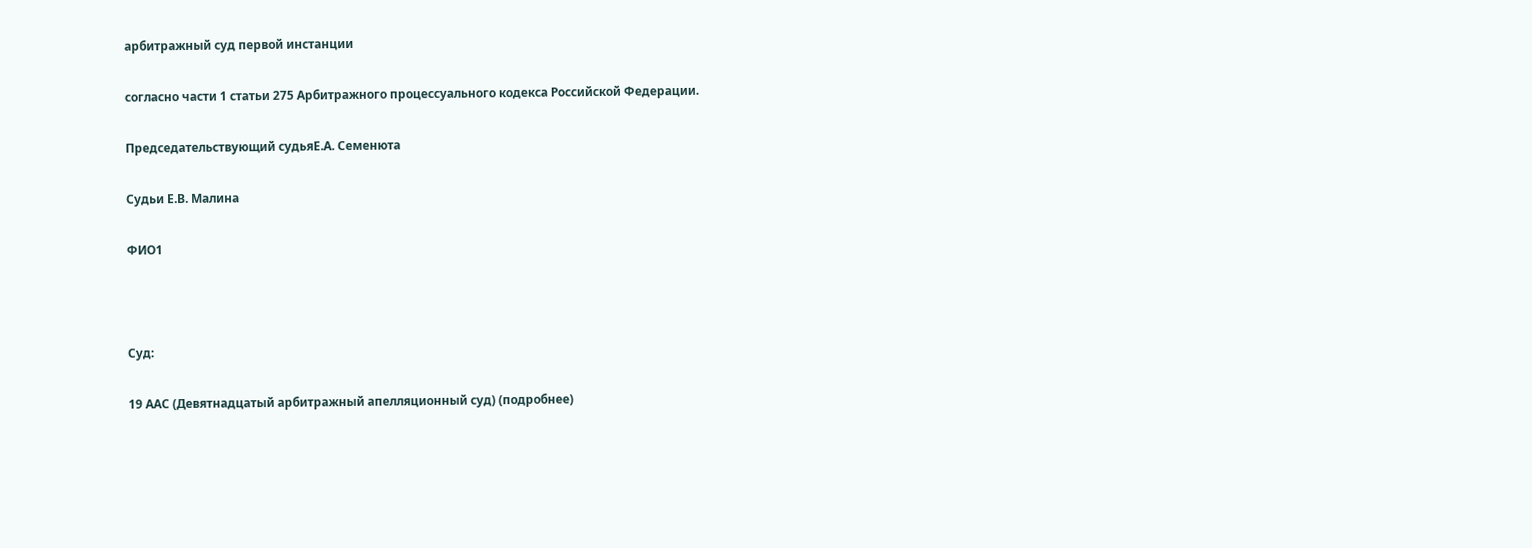арбитражный суд первой инстанции

согласно части 1 статьи 275 Арбитражного процессуального кодекса Российской Федерации.

Председательствующий судьяЕ.А. Семенюта

Судьи Е.В. Малина

ФИО1



Суд:

19 ААС (Девятнадцатый арбитражный апелляционный суд) (подробнее)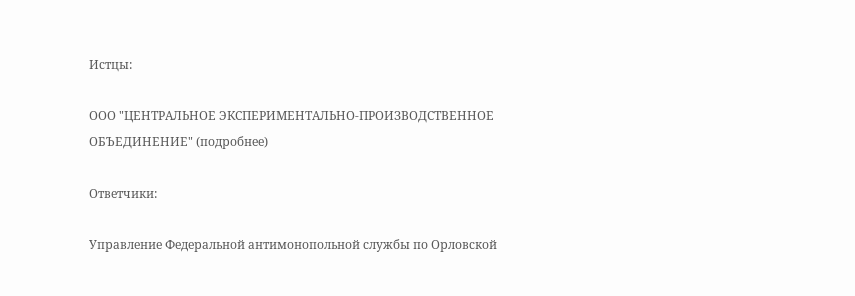Истцы:

ООО "ЦЕНТРАЛЬНОЕ ЭКСПЕРИМЕНТАЛЬНО-ПРОИЗВОДСТВЕННОЕ ОБЪЕДИНЕНИЕ" (подробнее)

Ответчики:

Управление Федеральной антимонопольной службы по Орловской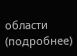области (подробнее)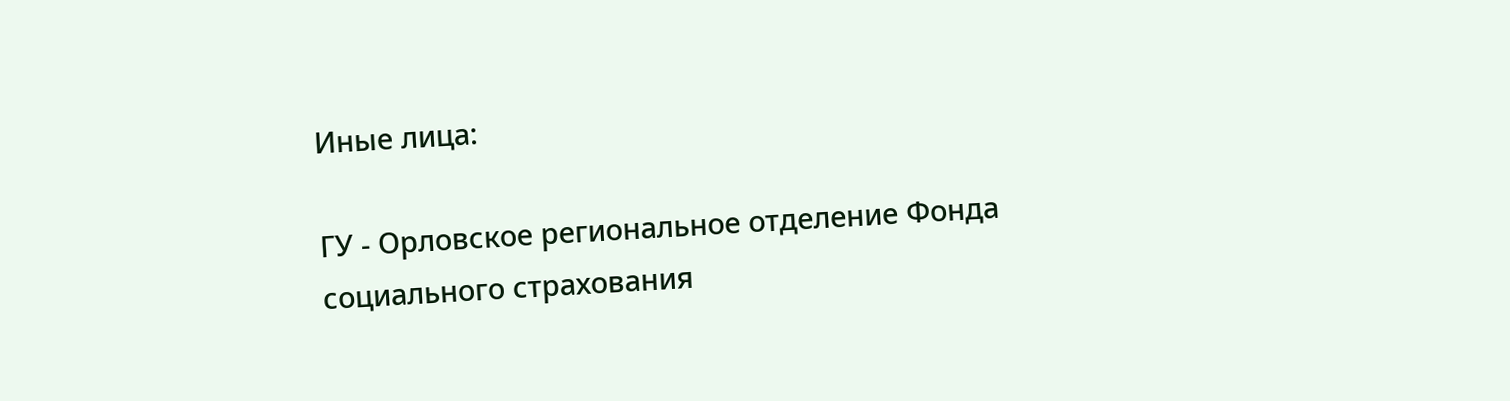Иные лица:

ГУ - Орловское региональное отделение Фонда социального страхования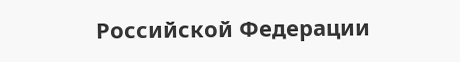Российской Федерации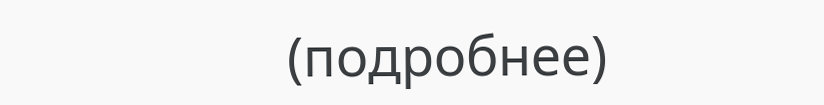(подробнее)